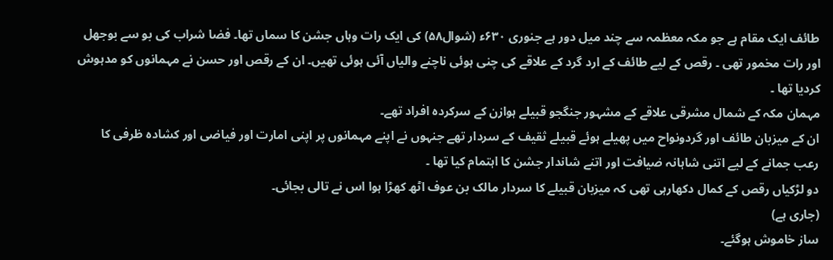طائف ایک مقام ہے جو مکہ معظمہ سے چند میل دور ہے جنوری ۶۳۰ء (شوال۵۸) کی ایک رات وہاں جشن کا سماں تھا۔ فضا شراب کی بو سے بوجھل اور رات مخمور تھی ۔ رقص کے لیے طائف کے ارد گرد کے علاقے کی چنی ہوئی ناچنے والیاں آئی ہوئی تھیں۔ ان کے رقص اور حسن نے مہمانوں کو مدہوش کردیا تھا ۔
مہمان مکہ کے شمال مشرقی علاقے کے مشہور جنگجو قبیلے ہوازن کے سرکردہ افراد تھے۔
ان کے میزبان طائف اور گردونواح میں پھیلے ہوئے قبیلے ثقیف کے سردار تھے جنہوں نے اپنے مہمانوں پر اپنی امارت اور فیاضی اور کشادہ ظرفی کا رعب جمانے کے لیے اتنی شاہانہ ضیافت اور اتنے شاندار جشن کا اہتمام کیا تھا ۔
دو لڑکیاں رقص کے کمال دکھارہی تھی کہ میزبان قبیلے کا سردار مالک بن عوف اٹھ کھڑا ہوا اس نے تالی بجائی۔
(جاری ہے)
ساز خاموش ہوگئے۔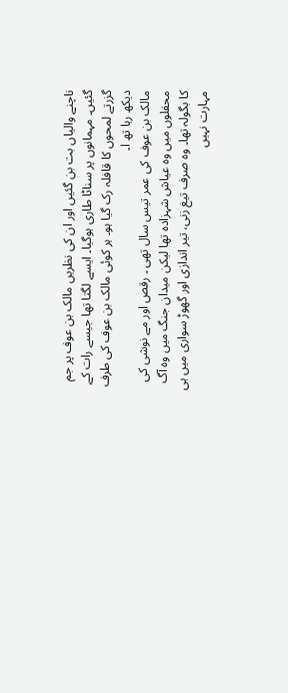ناچنے والیاں بت بن گئیں اور ان کی نظریں مالک بن عوف پر جم گئیں۔ مہمانوں پر سناٹا طاری ہوگیا۔ ایسے لگتا تھا جیسے رات کے گزرتے لمحوں کا قافلہ رک گیا ہو۔ ہر کوئی مالک بن عوف کی طرف دیکھ رہا تھ ا۔
مالک بن عوف کی عمر تیس سال تھی ۔ رقص اور مے نوشی کی محفلوں میں وہ عیاش شہزادہ تھا لیکن میدان جنگ میں وہ آگ کا بگولہ تھا۔ وہ صرف تیغ زنی، تیر اندازی اور گھوڑ سواری میں ہی مہارت نہیں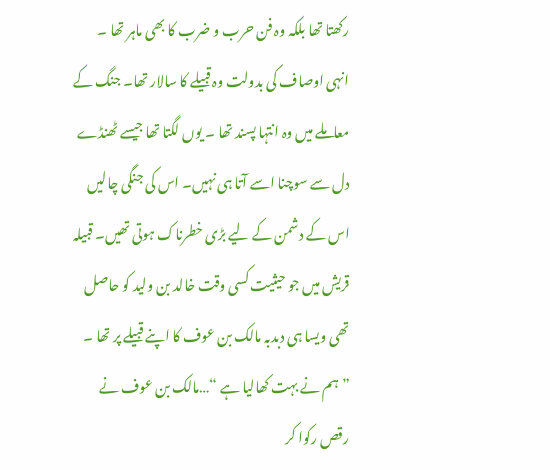رکھتا تھا بلکہ وہ فن حرب و ضرب کا بھی ماہر تھا ۔
انہی اوصاف کی بدولت وہ قبیلے کا سالار تھا۔ جنگ کے معاملے میں وہ انتہا پسند تھا ۔ یوں لگتا تھا جیسے ٹھنڈے دل سے سوچنا اسے آتا ہی نہیں۔ اس کی جنگی چالیں اس کے دشمن کے لیے بڑی خطرناک ہوتی تھیں۔ قبیلہ قریش میں جو حیثیت کسی وقت خالد بن ولید کو حاصل تھی ویسا ہی دبدبہ مالک بن عوف کا اپنے قبیلے پر تھا ۔
”ہم نے بہت کھالیا ہے “…مالک بن عوف نے رقص رکوا کر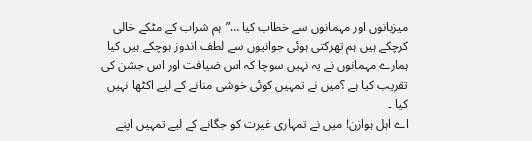میزبانوں اور مہمانوں سے خطاب کیا …”ہم شراب کے مٹکے خالی کرچکے ہیں ہم تھرکتی ہوئی جوانیوں سے لطف اندوز ہوچکے ہیں کیا ہمارے مہمانوں نے یہ نہیں سوچا کہ اس ضیافت اور اس جشن کی تقریب کیا ہے ؟میں نے تمہیں کوئی خوشی منانے کے لیے اکٹھا نہیں کیا ۔
اے اہل ہوازن! میں نے تمہاری غیرت کو جگانے کے لیے تمہیں اپنے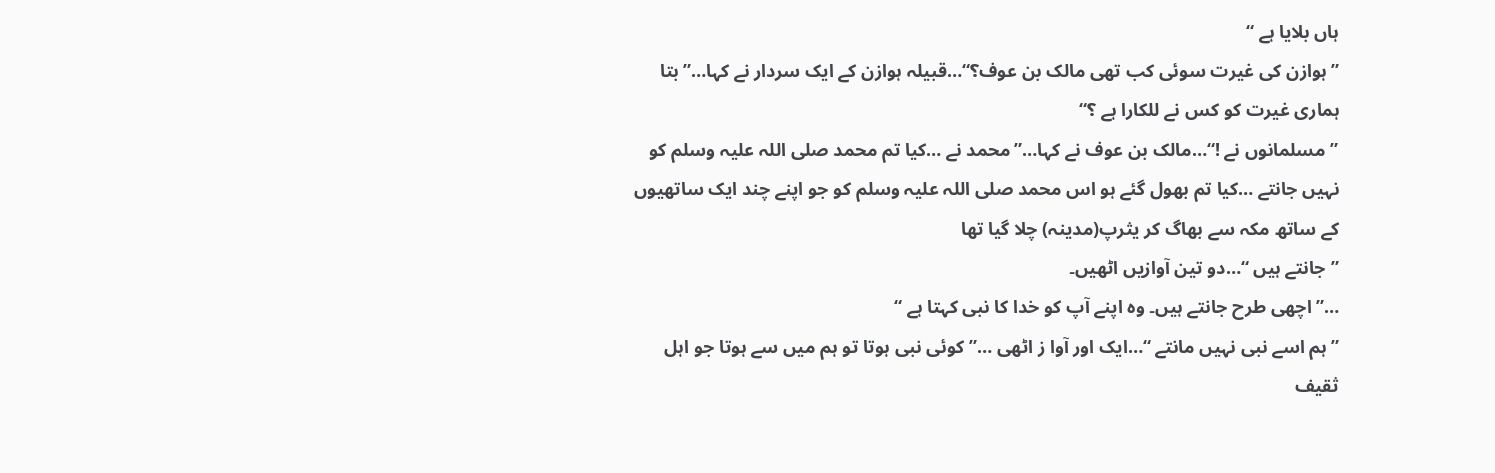ہاں بلایا ہے “
”ہوازن کی غیرت سوئی کب تھی مالک بن عوف؟“…قبیلہ ہوازن کے ایک سردار نے کہا…”بتا ہماری غیرت کو کس نے للکارا ہے ؟“
”مسلمانوں نے !“…مالک بن عوف نے کہا…”محمد نے …کیا تم محمد صلی اللہ علیہ وسلم کو نہیں جانتے …کیا تم بھول گئے ہو اس محمد صلی اللہ علیہ وسلم کو جو اپنے چند ایک ساتھیوں کے ساتھ مکہ سے بھاگ کر یثرپ(مدینہ) چلا گیا تھا
”جانتے ہیں “…دو تین آوازیں اٹھیں۔
…”اچھی طرح جانتے ہیں۔ وہ اپنے آپ کو خدا کا نبی کہتا ہے “
”ہم اسے نبی نہیں مانتے “…ایک اور آوا ز اٹھی …”کوئی نبی ہوتا تو ہم میں سے ہوتا جو اہل ثقیف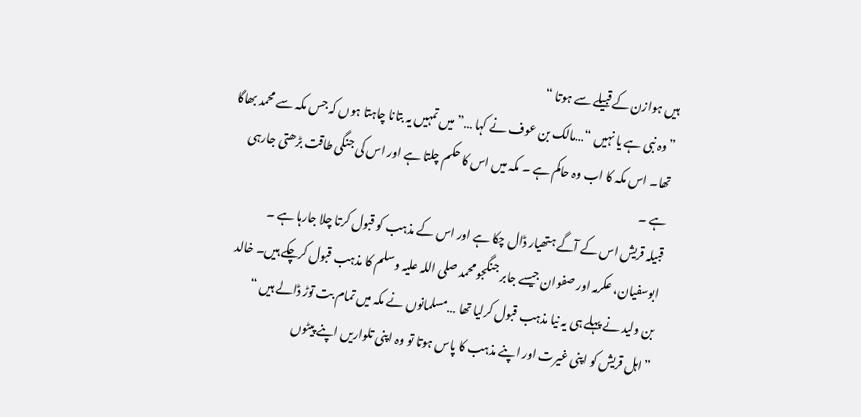ہیں ہوازن کے قبیلے سے ہوتا “
”وہ نبی ہے یا نہیں “…مالک بن عوف نے کہا …”میں تمہیں یہ بتانا چاہتا ہوں کہ جس مکہ سے محمد بھاگا تھا۔ اس مکہ کا اب وہ حاکم ہے ۔ مکہ میں اس کا حکم چلتا ہے اور اس کی جنگی طاقت بڑھتی جارہی ہے ۔
قبیلہ قریش اس کے آگے ہتھیار ڈال چکا ہے اور اس کے مذہب کو قبول کرتا چلا جارہا ہے ۔ ابوسفیان، عکرمہ اور صفوان جیسے جابر جنگجو محمد صلی اللہ علیہ وسلم کا مذہب قبول کرچکے ہیں۔ خالد بن ولید نے پہلے ہی یہ نیا مذہب قبول کرلیا تھا …مسلمانوں نے مکہ میں تمام بت توڑ ڈالے ہیں “
”اہل قریش کو اپنی غیرت اور اپنے مذہب کا پاس ہوتا تو وہ اپنی تلواریں اپنے پیٹوں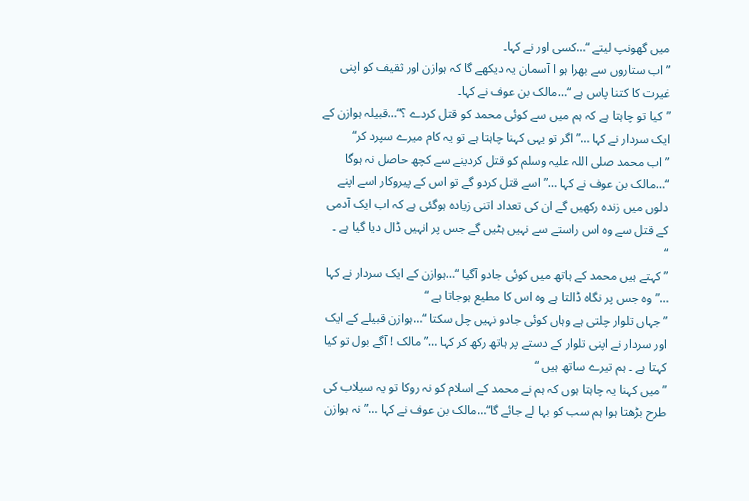میں گھونپ لیتے “…کسی اور نے کہا۔
”اب ستاروں سے بھرا ہو ا آسمان یہ دیکھے گا کہ ہوازن اور ثقیف کو اپنی غیرت کا کتنا پاس ہے “…مالک بن عوف نے کہا۔
”کیا تو چاہتا ہے کہ ہم میں سے کوئی محمد کو قتل کردے ؟“…قبیلہ ہوازن کے ایک سردار نے کہا …”اگر تو یہی کہنا چاہتا ہے تو یہ کام میرے سپرد کر“
”اب محمد صلی اللہ علیہ وسلم کو قتل کردینے سے کچھ حاصل نہ ہوگا “…مالک بن عوف نے کہا …”اسے قتل کردو گے تو اس کے پیروکار اسے اپنے دلوں میں زندہ رکھیں گے ان کی تعداد اتنی زیادہ ہوگئی ہے کہ اب ایک آدمی کے قتل سے وہ اس راستے سے نہیں ہٹیں گے جس پر انہیں ڈال دیا گیا ہے ۔
“
”کہتے ہیں محمد کے ہاتھ میں کوئی جادو آگیا “…ہوازن کے ایک سردار نے کہا …”وہ جس پر نگاہ ڈالتا ہے وہ اس کا مطیع ہوجاتا ہے “
”جہاں تلوار چلتی ہے وہاں کوئی جادو نہیں چل سکتا “…ہوازن قبیلے کے ایک اور سردار نے اپنی تلوار کے دستے پر ہاتھ رکھ کر کہا …”مالک ! آگے بول تو کیا کہتا ہے ۔ ہم تیرے ساتھ ہیں “
”میں کہنا یہ چاہتا ہوں کہ ہم نے محمد کے اسلام کو نہ روکا تو یہ سیلاب کی طرح بڑھتا ہوا ہم سب کو بہا لے جائے گا“…مالک بن عوف نے کہا …”نہ ہوازن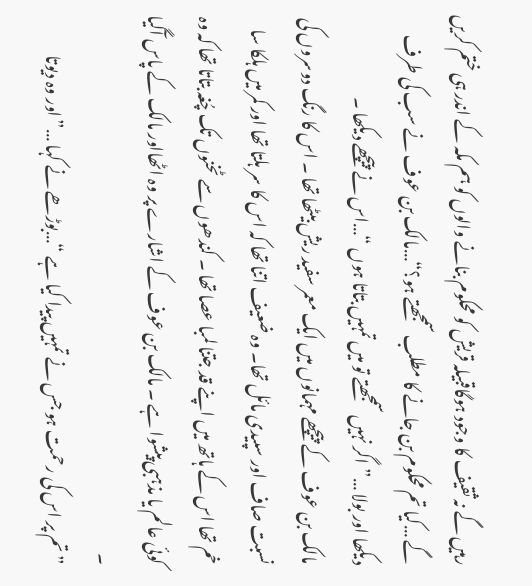رہیں گے نہ ثقیف کا وجود ہوگاقبیلہ قریش کو محکوم بنانے والوں کو ہم مکہ کے اندر ہی ختم کریں گے …کیا تم محکوم بن جانے کا مطلب سمجھتے ہو؟“…مالک بن عوف نے سب کی طرف دیکھا اور بولا …”اگر نہیں سمجھتے تو میں تمہیں بتاتا ہوں “…اس نے پیچھے دیکھا ۔
مالک بن عوف کے پیچھے مہمانوں میں ایک معمر سفید ریش بیٹھا تھا ۔ اس کا رنگ دوسروں کی نسبت صاف اور سپیدی مائل تھا۔ وہ ضعیف اتنا تھا کہ اس کا سر ہلتا تھا اور کمر میں ہلکا سا خم تھا اس کے ہاتھ میں اپنے قد جتنا لمبا عصا تھا ۔ کندھوں سے ٹخنوں تک چُغہ بتاتا تھا کہ وہ کوئی عالم یا مذہبی پیشوا ہے ۔ مالک بن عوف کے اشارے پر وہ اٹھااور مالک کے پاس آگیا ۔
”تم پر اس کی رحمت ہو جس نے تمہیں پیدا کیا ہے “…بوڑھے نے کہا …”اور وہ دیوتا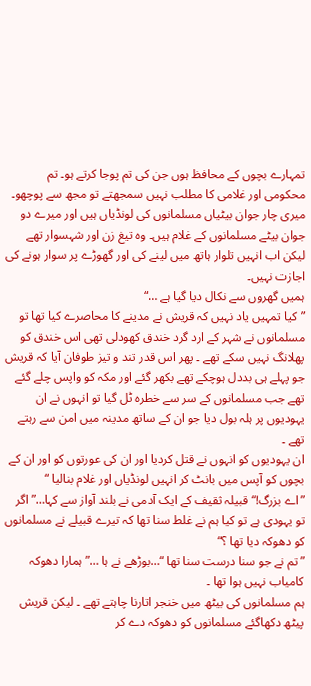تمہارے بچوں کے محافظ ہوں جن کی تم پوجا کرتے ہو۔ تم محکومی اور غلامی کا مطلب نہیں سمجھتے تو مجھ سے پوچھو۔ میری چار جوان بیٹیاں مسلمانوں کی لونڈیاں ہیں اور میرے دو جوان بیٹے مسلمانوں کے غلام ہیں۔ وہ تیغ زن اور شہسوار تھے لیکن اب انہیں تلوار ہاتھ میں لینے کی اور گھوڑے پر سوار ہونے کی اجازت نہیں۔
ہمیں گھروں سے نکال دیا گیا ہے …“
”کیا تمہیں یاد نہیں کہ قریش نے مدینے کا محاصرے کیا تھا تو مسلمانوں نے شہر کے ارد گرد خندق کھودلی تھی اس خندق کو پھلانگ نہیں سکے تھے ۔ پھر اس قدر تند و تیز طوفان آیا کہ قریش جو پہلے ہی بددل ہوچکے تھے بکھر گئے اور مکہ کو واپس چلے گئے تھے جب مسلمانوں کے سر سے خطرہ ٹل گیا تو انہوں نے ان یہودیوں پر ہلہ بول دیا جو ان کے ساتھ مدینہ میں امن سے رہتے تھے ۔
ان یہودیوں کو انہوں نے قتل کردیا اور ان کی عورتوں کو اور ان کے بچوں کو آپس میں بانٹ کر انہیں لونڈیاں اور غلام بنالیا “
”اے بزرگ!“قبیلہ ثقیف کے ایک آدمی نے بلند آواز سے کہا…”اگر تو یہودی ہے تو کیا ہم نے غلط سنا تھا کہ تیرے قبیلے نے مسلمانوں کو دھوکہ دیا تھا ؟“
”تم نے جو سنا درست سنا تھا “…بوڑھے نے ہا …”ہمارا دھوکہ کامیاب نہیں ہوا تھا ۔
ہم مسلمانوں کی بیٹھ میں خنجر اتارنا چاہتے تھے ۔ لیکن قریش پیٹھ دکھاگئے مسلمانوں کو دھوکہ دے کر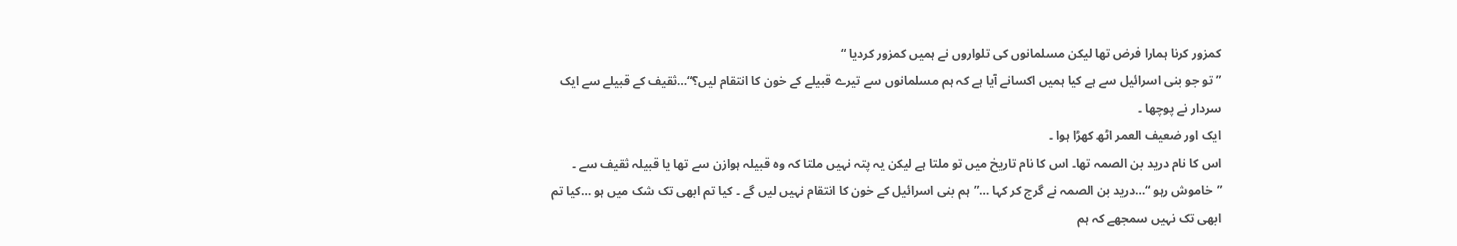کمزور کرنا ہمارا فرض تھا لیکن مسلمانوں کی تلواروں نے ہمیں کمزور کردیا “
”تو جو بنی اسرائیل سے ہے کیا ہمیں اکسانے آیا ہے کہ ہم مسلمانوں سے تیرے قبیلے کے خون کا انتقام لیں؟“…ثقیف کے قبیلے سے ایک سردار نے پوچھا ۔
ایک اور ضعیف العمر اٹھ کھڑا ہوا ۔
اس کا نام درید بن الصمہ تھا۔ اس کا نام تاریخ میں تو ملتا ہے لیکن یہ پتہ نہیں ملتا کہ وہ قبیلہ ہوازن سے تھا یا قبیلہ ثقیف سے ۔
”خاموش رہو “…درید بن الصمہ نے گرج کر کہا …”ہم بنی اسرائیل کے خون کا انتقام نہیں لیں گے ۔ کیا تم ابھی تک شک میں ہو …کیا تم ابھی تک نہیں سمجھے کہ ہم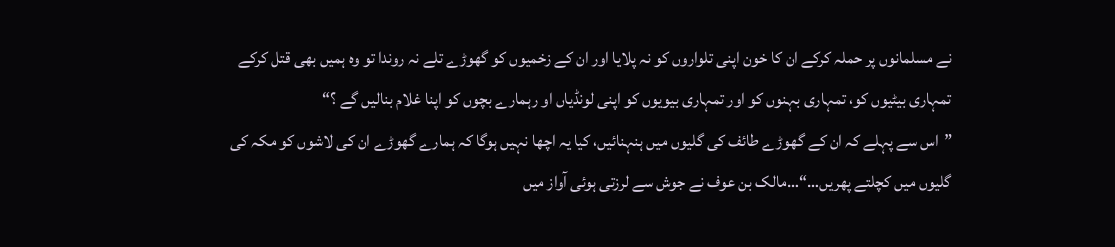نے مسلمانوں پر حملہ کرکے ان کا خون اپنی تلواروں کو نہ پلایا اور ان کے زخمیوں کو گھوڑے تلے نہ روندا تو وہ ہمیں بھی قتل کرکے تمہاری بیٹیوں کو، تمہاری بہنوں کو اور تمہاری بیویوں کو اپنی لونڈیاں او رہمارے بچوں کو اپنا غلام بنالیں گے ؟“
”اس سے پہلے کہ ان کے گھوڑے طائف کی گلیوں میں ہنہنائیں، کیا یہ اچھا نہیں ہوگا کہ ہمارے گھوڑے ان کی لاشوں کو مکہ کی گلیوں میں کچلتے پھریں…“…مالک بن عوف نے جوش سے لرزتی ہوئی آواز میں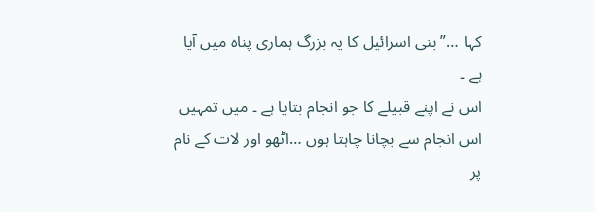کہا …”بنی اسرائیل کا یہ بزرگ ہماری پناہ میں آیا ہے ۔
اس نے اپنے قبیلے کا جو انجام بتایا ہے ۔ میں تمہیں اس انجام سے بچانا چاہتا ہوں …اٹھو اور لات کے نام پر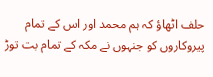حلف اٹھاؤ کہ ہم محمد اور اس کے تمام پیروکاروں کو جنہوں نے مکہ کے تمام بت توڑ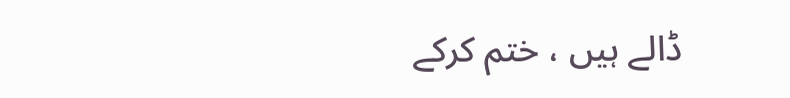ڈالے ہیں ، ختم کرکے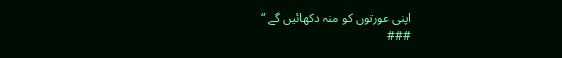اپنی عورتوں کو منہ دکھائیں گے “
###